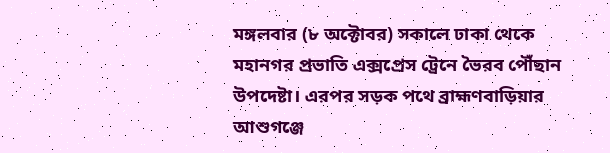মঙ্গলবার (৮ অক্টোবর) সকালে ঢাকা থেকে মহানগর প্রভাতি এক্সপ্রেস ট্রেনে ভৈরব পৌঁছান উপদেষ্টা। এরপর সড়ক পথে ব্রাহ্মণবাড়িয়ার আশুগঞ্জে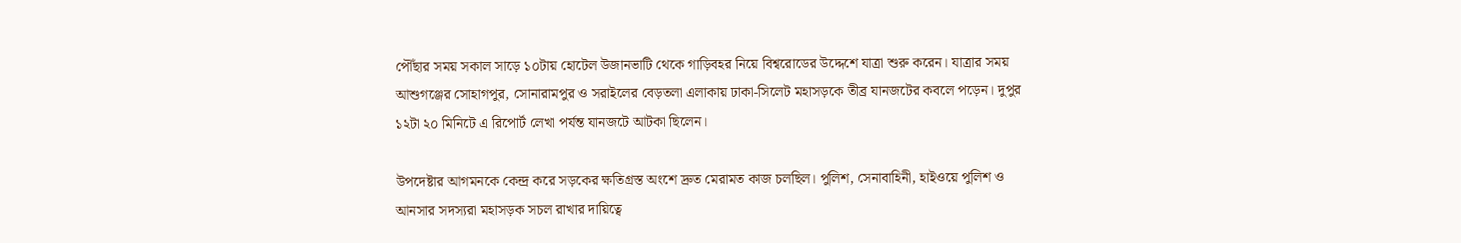পৌঁছার সময় সকাল সাড়ে ১০টায় হোটেল উজানভাটি থেকে গাড়িবহর নিয়ে বিশ্বরোডের উদ্দেশে যাত্রা শুরু করেন। যাত্রার সময় আশুগঞ্জের সোহাগপুর, সোনারামপুর ও সরাইলের বেড়তলা এলাকায় ঢাকা-সিলেট মহাসড়কে তীব্র যানজটের কবলে পড়েন। দুপুর ১২টা ২০ মিনিটে এ রিপোর্ট লেখা পর্যন্ত যানজটে আটকা ছিলেন।

উপদেষ্টার আগমনকে কেন্দ্র করে সড়কের ক্ষতিগ্রস্ত অংশে দ্রুত মেরামত কাজ চলছিল। পুলিশ, সেনাবাহিনী, হাইওয়ে পুলিশ ও আনসার সদস্যরা মহাসড়ক সচল রাখার দায়িত্বে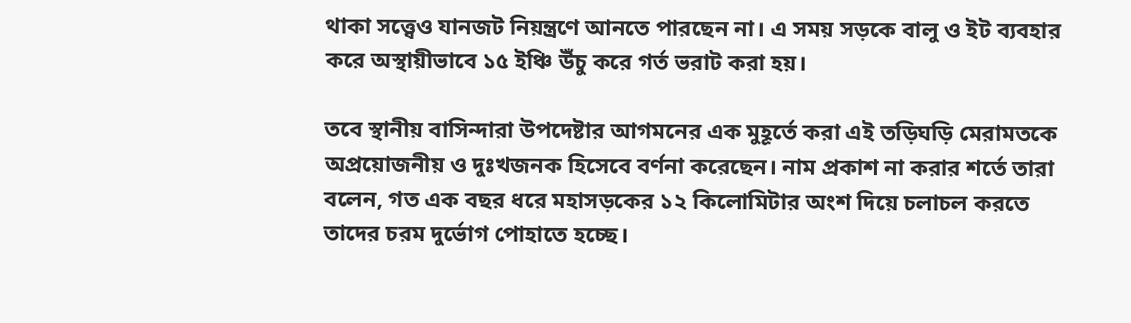থাকা সত্ত্বেও যানজট নিয়ন্ত্রণে আনতে পারছেন না। এ সময় সড়কে বালু ও ইট ব্যবহার করে অস্থায়ীভাবে ১৫ ইঞ্চি উঁচু করে গর্ত ভরাট করা হয়।

তবে স্থানীয় বাসিন্দারা উপদেষ্টার আগমনের এক মুহূর্তে করা এই তড়িঘড়ি মেরামতকে অপ্রয়োজনীয় ও দুঃখজনক হিসেবে বর্ণনা করেছেন। নাম প্রকাশ না করার শর্তে তারা বলেন, গত এক বছর ধরে মহাসড়কের ১২ কিলোমিটার অংশ দিয়ে চলাচল করতে তাদের চরম দুর্ভোগ পোহাতে হচ্ছে।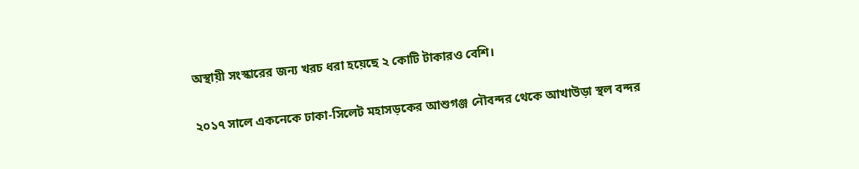অস্থায়ী সংস্কারের জন্য খরচ ধরা হয়েছে ২ কোটি টাকারও বেশি।

২০১৭ সালে একনেকে ঢাকা-সিলেট মহাসড়কের আশুগঞ্জ নৌবন্দর থেকে আখাউড়া স্থল বন্দর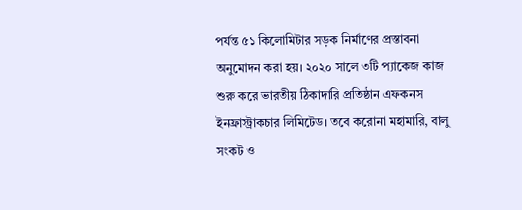পর্যন্ত ৫১ কিলোমিটার সড়ক নির্মাণের প্রস্তাবনা অনুমোদন করা হয়। ২০২০ সালে ৩টি প্যাকেজ কাজ শুরু করে ভারতীয় ঠিকাদারি প্রতিষ্ঠান এফকনস ইনফ্রাস্ট্রাকচার লিমিটেড। তবে করোনা মহামারি, বালু সংকট ও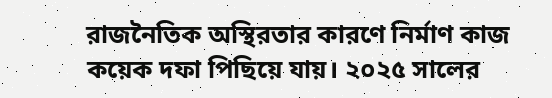রাজনৈতিক অস্থিরতার কারণে নির্মাণ কাজ কয়েক দফা পিছিয়ে যায়। ২০২৫ সালের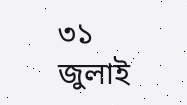৩১ জুলাই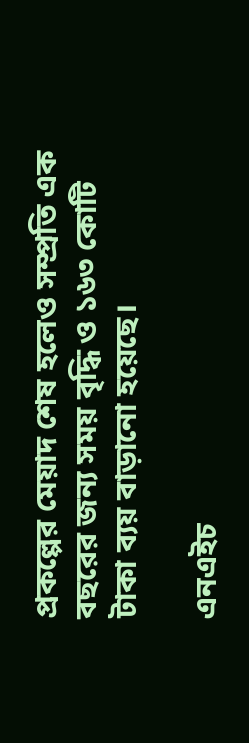প্রকল্পের মেয়াদ শেষ হলেও সম্প্রতি এক বছরের জন্য সময় বৃদ্ধি ও ১৬৩ কোটি টাকা ব্যয় বাড়ানো হয়েছে।

এনএইচ